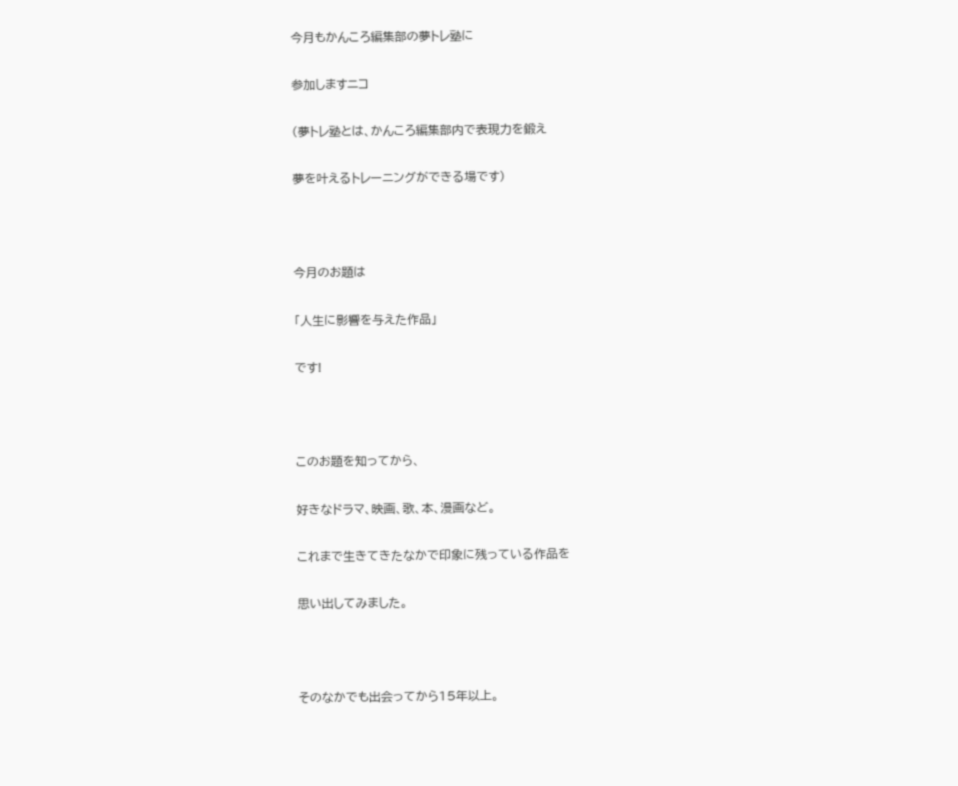今月もかんころ編集部の夢トレ塾に

参加しますニコ

(夢トレ塾とは、かんころ編集部内で表現力を鍛え

夢を叶えるトレーニングができる場です)



今月のお題は

「人生に影響を与えた作品」

です!



このお題を知ってから、

好きなドラマ、映画、歌、本、漫画など。

これまで生きてきたなかで印象に残っている作品を

思い出してみました。



そのなかでも出会ってから15年以上。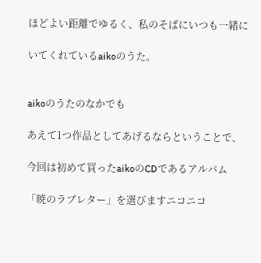ほどよい距離でゆるく、私のそばにいつも一緒に

いてくれているaikoのうた。


aikoのうたのなかでも

あえて1つ作品としてあげるならということで、

今回は初めて買ったaikoのCDであるアルバム

「暁のラブレター」を選びますニコニコ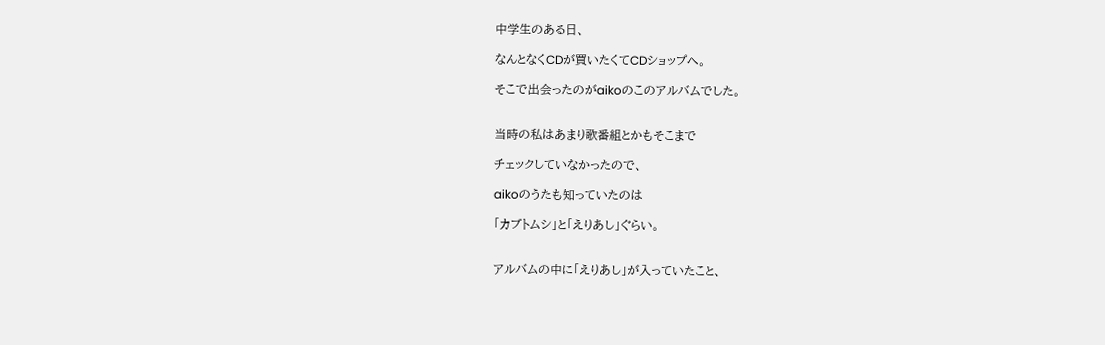中学生のある日、

なんとなくCDが買いたくてCDショップへ。

そこで出会ったのがaikoのこのアルバムでした。


当時の私はあまり歌番組とかもそこまで

チェックしていなかったので、

aikoのうたも知っていたのは

「カブトムシ」と「えりあし」ぐらい。


アルバムの中に「えりあし」が入っていたこと、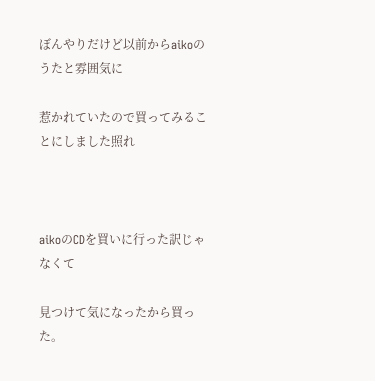ぼんやりだけど以前からaikoのうたと雰囲気に

惹かれていたので買ってみることにしました照れ



aikoのCDを買いに行った訳じゃなくて

見つけて気になったから買った。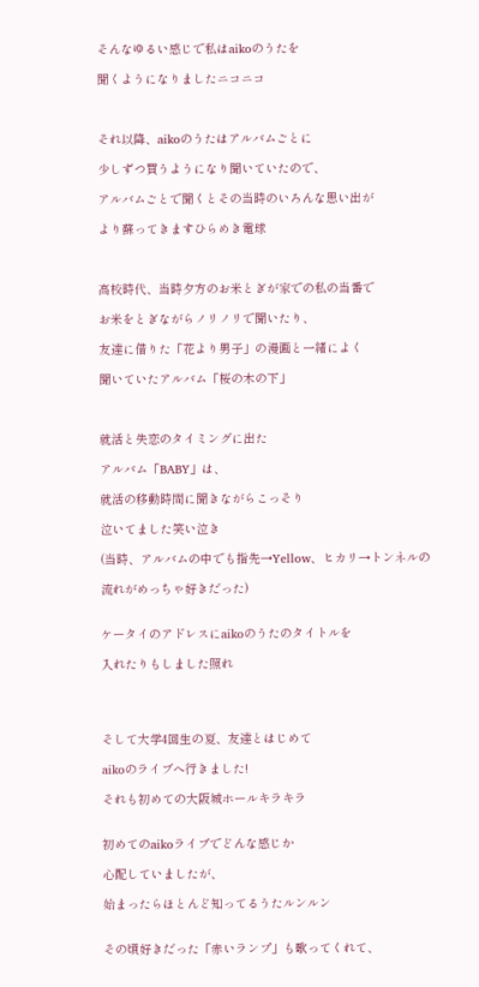そんなゆるい感じで私はaikoのうたを

聞くようになりましたニコニコ



それ以降、aikoのうたはアルバムごとに

少しずつ買うようになり聞いていたので、

アルバムごとで聞くとその当時のいろんな思い出が

より蘇ってきますひらめき電球



高校時代、当時夕方のお米とぎが家での私の当番で

お米をとぎながらノリノリで聞いたり、

友達に借りた「花より男子」の漫画と一緒によく

聞いていたアルバム「桜の木の下」



就活と失恋のタイミングに出た

アルバム「BABY」は、

就活の移動時間に聞きながらこっそり

泣いてました笑い泣き

(当時、アルバムの中でも指先→Yellow、ヒカリ→トンネルの

流れがめっちゃ好きだった)


ケータイのアドレスにaikoのうたのタイトルを

入れたりもしました照れ




そして大学4回生の夏、友達とはじめて

aikoのライブへ行きました!

それも初めての大阪城ホールキラキラ


初めてのaikoライブでどんな感じか

心配していましたが、

始まったらほとんど知ってるうたルンルン


その頃好きだった「赤いランプ」も歌ってくれて、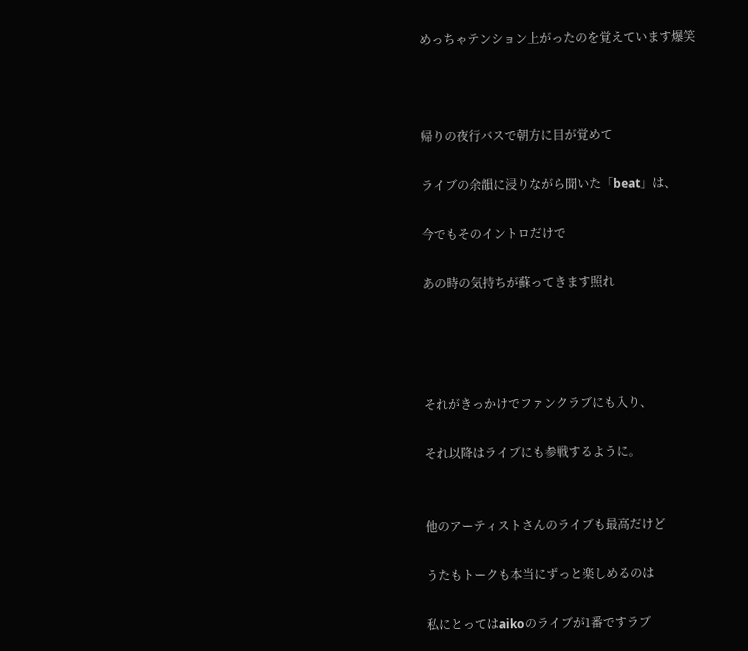めっちゃテンション上がったのを覚えています爆笑



帰りの夜行バスで朝方に目が覚めて

ライブの余韻に浸りながら聞いた「beat」は、

今でもそのイントロだけで

あの時の気持ちが蘇ってきます照れ




それがきっかけでファンクラブにも入り、

それ以降はライブにも参戦するように。


他のアーティストさんのライブも最高だけど

うたもトークも本当にずっと楽しめるのは

私にとってはaikoのライブが1番ですラブ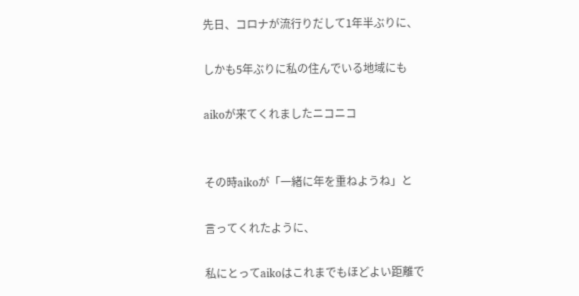先日、コロナが流行りだして1年半ぶりに、

しかも5年ぶりに私の住んでいる地域にも

aikoが来てくれましたニコニコ


その時aikoが「一緒に年を重ねようね」と

言ってくれたように、

私にとってaikoはこれまでもほどよい距離で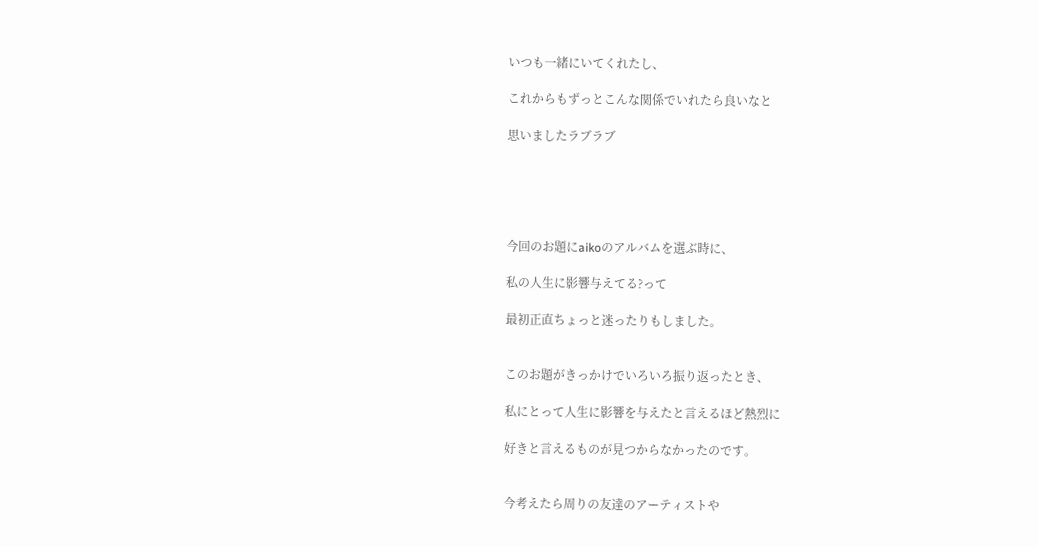いつも一緒にいてくれたし、

これからもずっとこんな関係でいれたら良いなと

思いましたラブラブ





今回のお題にaikoのアルバムを選ぶ時に、

私の人生に影響与えてる?って

最初正直ちょっと迷ったりもしました。


このお題がきっかけでいろいろ振り返ったとき、

私にとって人生に影響を与えたと言えるほど熱烈に

好きと言えるものが見つからなかったのです。


今考えたら周りの友達のアーティストや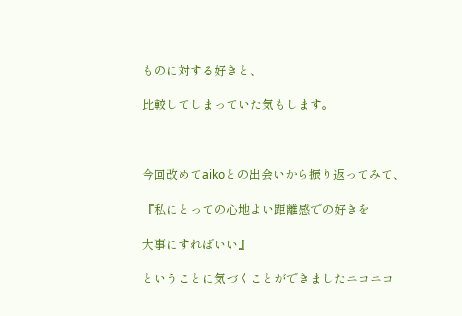ものに対する好きと、

比較してしまっていた気もします。



今回改めてaikoとの出会いから振り返ってみて、

『私にとっての心地よい距離感での好きを

大事にすればいい』

ということに気づくことができましたニコニコ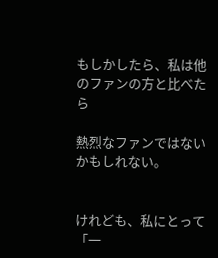もしかしたら、私は他のファンの方と比べたら

熱烈なファンではないかもしれない。


けれども、私にとって「一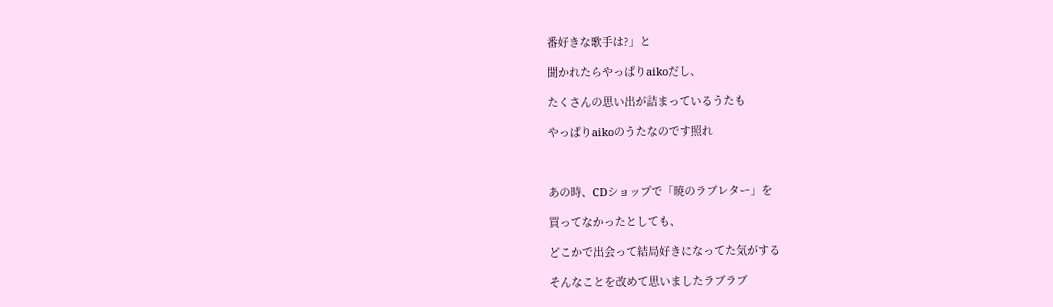番好きな歌手は?」と

聞かれたらやっぱりaikoだし、

たくさんの思い出が詰まっているうたも

やっぱりaikoのうたなのです照れ



あの時、CDショップで「暁のラブレター」を

買ってなかったとしても、

どこかで出会って結局好きになってた気がする

そんなことを改めて思いましたラブラブ